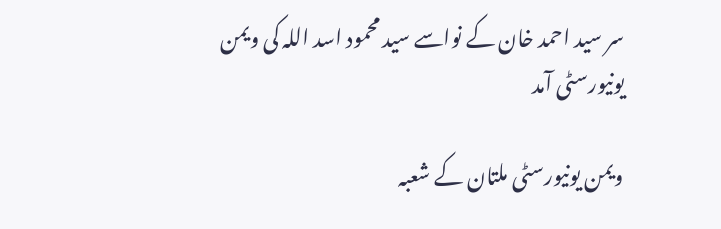سر سید احمد خان کے نواسے سید محمود اسد اللہ کی ویمن یونیورسٹی آمد

ویمن یونیورسٹی ملتان کے شعبہ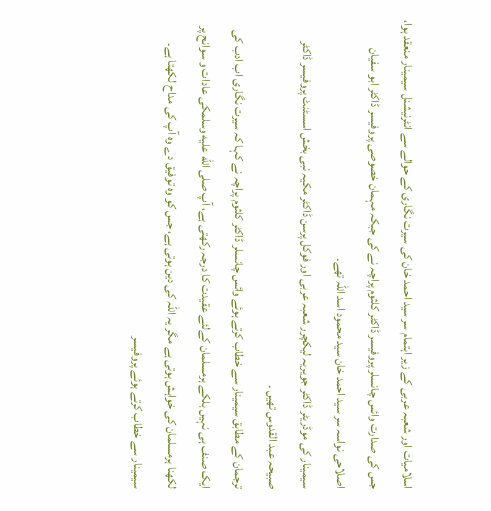اسلامیات اور شعبہ عربی کے زیر اہتمام سر سید احمد خان کی سیرت نگاری کے حوالے سے انٹرنیشنل سیمینار منعقد ہوا، جس کی صدارت وائس چانسلر پروفیسر ڈاکٹر کلثوم پراچہ نے کی جبکہ مہمان خصوصی پروفیسر ڈاکٹر ابو سفیان اصلاحی نواسہ سر سید احمد خان سید محمود اسد اللہ تھے۔
سیمینار کی موڈریٹر ڈاکٹر جویریہ لیکچرر شعبہ عربی اور فوکل پرسن ڈاکٹر مکیہ نبی بخش اسسٹنٹ پروفیسر ڈاکٹر صبیحہ عبد القدوس تھیں ۔
ترجمان کے مطابق سیمینار سے خطاب کرتے ہوئے وائس چانسلر ڈاکٹر کلثوم پراچہ نے کہا کہ سیرت نگاری اب ادب کی ایک صنف ہی نہیں بلکے ہرمسلمان کےلئے عقیدت کا درجہ رکھتی ہے، آپ صلى الله عليه وسلمکی عادات و سوانح پر لکھنا ہرمسلمان کی خواہش ہوتی ہے مگر یہ اللہ کی دین ہوتی ہے، جس کو وہ توفیق دے وہ آپ کی مداح لکھتا ہے۔
سیمینار سے خطاب کرتے ہوئے پروفیسر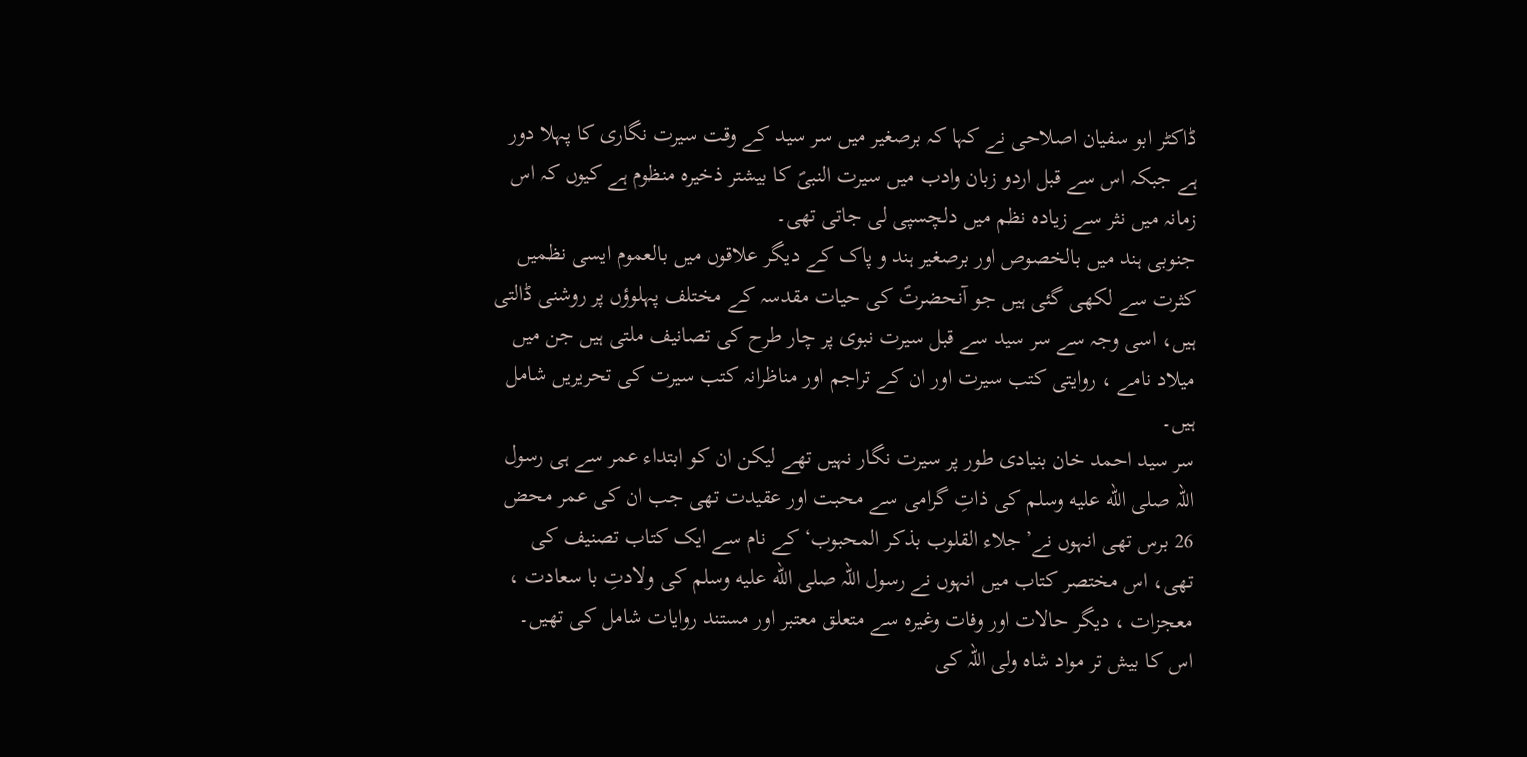ڈاکٹر ابو سفیان اصلاحی نے کہا کہ برصغیر میں سر سید کے وقت سیرت نگاری کا پہلا دور ہے جبکہ اس سے قبل اردو زبان وادب میں سیرت النبیؐ کا بیشتر ذخیرہ منظوم ہے کیوں کہ اس زمانہ میں نثر سے زیادہ نظم میں دلچسپی لی جاتی تھی۔
جنوبی ہند میں بالخصوص اور برصغیر ہند و پاک کے دیگر علاقوں میں بالعموم ایسی نظمیں کثرت سے لکھی گئی ہیں جو آنحضرتؐ کی حیات مقدسہ کے مختلف پہلوؤں پر روشنی ڈالتی ہیں، اسی وجہ سے سر سید سے قبل سیرت نبوی پر چار طرح کی تصانیف ملتی ہیں جن میں میلاد نامے ، روایتی کتب سیرت اور ان کے تراجم اور مناظرانہ کتب سیرت کی تحریریں شامل ہیں۔
سر سید احمد خان بنیادی طور پر سیرت نگار نہیں تھے لیکن ان کو ابتداء عمر سے ہی رسول اللہ صلى الله عليه وسلم کی ذاتِ گرامی سے محبت اور عقیدت تھی جب ان کی عمر محض 26 برس تھی انہوں نے’جلاء القلوب بذکر المحبوب‘ کے نام سے ایک کتاب تصنیف کی تھی، اس مختصر کتاب میں انہوں نے رسول اللہ صلى الله عليه وسلم کی ولادتِ با سعادت ، معجزات ، دیگر حالات اور وفات وغیرہ سے متعلق معتبر اور مستند روایات شامل کی تھیں۔
اس کا بیش تر مواد شاہ ولی اللہ کی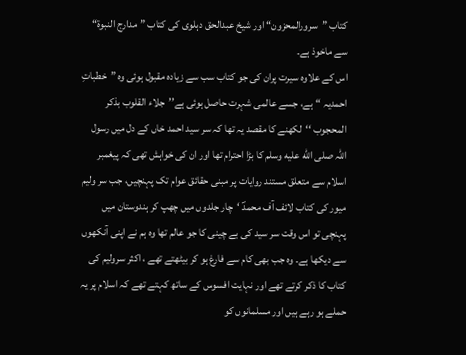کتاب ”سرورالمحزون“ اور شیخ عبدالحق دہلوی کی کتاب ”مدارج النبوۃ“ سے ماخوذ ہے۔
اس کے علاوہ سیرت پران کی جو کتاب سب سے زیادہ مقبول ہوئی وہ ”خطباتِ احمدیہ “ہے، جسے عالمی شہرت حاصل ہوئی ہے’’جلاء القلوب بذکر المحجوب ‘‘لکھنے کا مقصد یہ تھا کہ سر سید احمد خاں کے دل میں رسول اللہ صلى الله عليه وسلم کا بڑا احترام تھا اور ان کی خواہش تھی کہ پیغمبر اسلام سے متعلق مستند روایات پر مبنی حقائق عوام تک پہنچیں، جب سر ولیم میور کی کتاب لائف آف محمدؐ ‘چار جلدوں میں چھپ کر ہندوستان میں پہنچی تو اس وقت سر سید کی بے چینی کا جو عالم تھا وہ ہم نے اپنی آنکھوں سے دیکھا ہے۔ وہ جب بھی کام سے فارغ ہو کر بیٹھتے تھے ، اکثر سرولیم کی کتاب کا ذکر کرتے تھے اور نہایت افسوس کے ساتھ کہتے تھے کہ اسلام پر یہ حملے ہو رہے ہیں اور مسلمانوں کو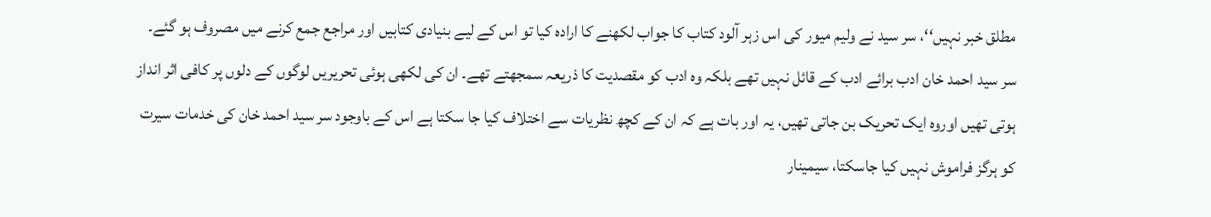مطلق خبر نہیں‘‘، سر سید نے ولیم میور کی اس زہر آلود کتاب کا جواب لکھنے کا ارادہ کیا تو اس کے لیے بنیادی کتابیں اور مراجع جمع کرنے میں مصروف ہو گئے۔
سر سید احمد خان ادب برائے ادب کے قائل نہیں تھے بلکہ وہ ادب کو مقصدیت کا ذریعہ سمجھتے تھے۔ ان کی لکھی ہوئی تحریریں لوگوں کے دلوں پر کافی اثر انداز ہوتی تھیں اوروہ ایک تحریک بن جاتی تھیں، یہ اور بات ہے کہ ان کے کچھ نظریات سے اختلاف کیا جا سکتا ہے اس کے باوجود سر سید احمد خان کی خدمات سیرت کو ہرگز فراموش نہیں کیا جاسکتا، سیمینار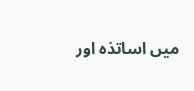میں اساتذہ اور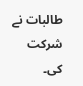طالبات نے شرکت کی۔